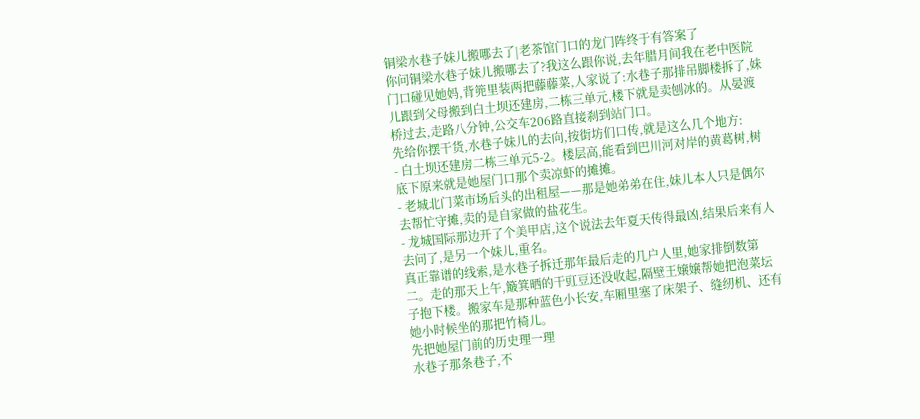铜梁水巷子妹儿搬哪去了|老茶馆门口的龙门阵终于有答案了
你问铜梁水巷子妹儿搬哪去了?我这么跟你说,去年腊月间我在老中医院门口碰见她妈,背篼里装两把藤藤菜,人家说了:水巷子那排吊脚楼拆了,妹儿跟到父母搬到白土坝还建房,二栋三单元,楼下就是卖刨冰的。从晏渡桥过去,走路八分钟,公交车206路直接刹到站门口。
先给你摆干货,水巷子妹儿的去向,按街坊们口传,就是这么几个地方:
- 白土坝还建房二栋三单元5-2。楼层高,能看到巴川河对岸的黄葛树,树底下原来就是她屋门口那个卖凉虾的摊摊。
- 老城北门菜市场后头的出租屋——那是她弟弟在住,妹儿本人只是偶尔去帮忙守摊,卖的是自家做的盐花生。
- 龙城国际那边开了个美甲店,这个说法去年夏天传得最凶,结果后来有人去问了,是另一个妹儿,重名。
真正靠谱的线索,是水巷子拆迁那年最后走的几户人里,她家排倒数第二。走的那天上午,簸箕晒的干豇豆还没收起,隔壁王嬢嬢帮她把泡菜坛子抱下楼。搬家车是那种蓝色小长安,车厢里塞了床架子、缝纫机、还有她小时候坐的那把竹椅儿。
先把她屋门前的历史理一理
水巷子那条巷子,不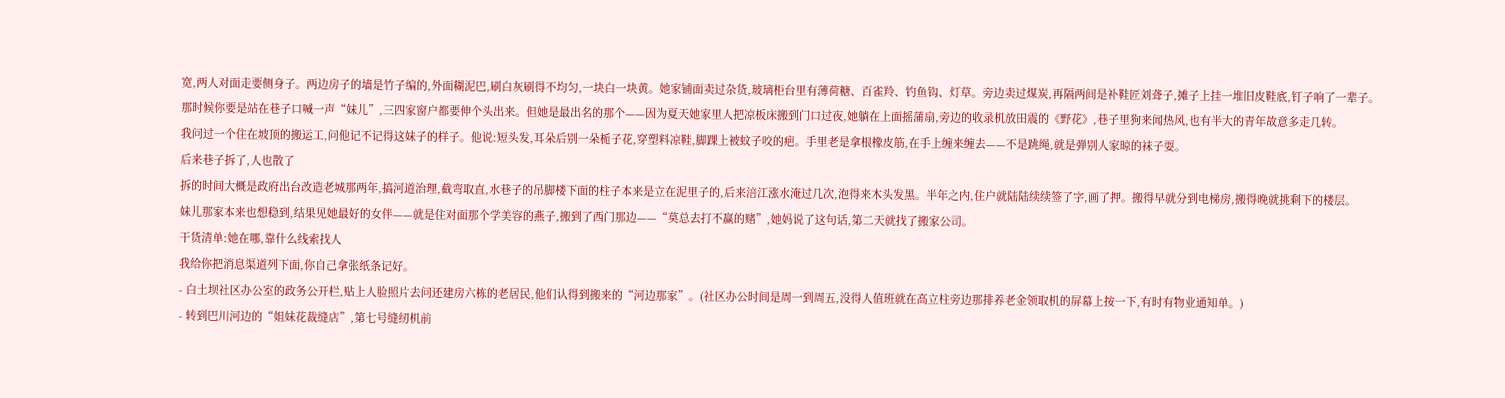宽,两人对面走要侧身子。两边房子的墙是竹子编的,外面糊泥巴,刷白灰刷得不均匀,一块白一块黄。她家铺面卖过杂货,玻璃柜台里有薄荷糖、百雀羚、钓鱼钩、灯草。旁边卖过煤炭,再隔两间是补鞋匠刘聋子,摊子上挂一堆旧皮鞋底,钉子响了一辈子。
那时候你要是站在巷子口喊一声“妹儿”,三四家窗户都要伸个头出来。但她是最出名的那个——因为夏天她家里人把凉板床搬到门口过夜,她躺在上面摇蒲扇,旁边的收录机放田震的《野花》,巷子里狗来闻热风,也有半大的青年故意多走几转。
我问过一个住在坡顶的搬运工,问他记不记得这妹子的样子。他说:短头发,耳朵后别一朵栀子花,穿塑料凉鞋,脚踝上被蚊子咬的疤。手里老是拿根橡皮筋,在手上缠来缠去——不是跳绳,就是弾别人家晾的袜子耍。
后来巷子拆了,人也散了
拆的时间大概是政府出台改造老城那两年,搞河道治理,截弯取直,水巷子的吊脚楼下面的柱子本来是立在泥里子的,后来涪江涨水淹过几次,泡得来木头发黑。半年之内,住户就陆陆续续签了字,画了押。搬得早就分到电梯房,搬得晚就挑剩下的楼层。
妹儿那家本来也想稳到,结果见她最好的女伴——就是住对面那个学美容的燕子,搬到了西门那边——“莫总去打不赢的赌”,她妈说了这句话,第二天就找了搬家公司。
干货清单:她在哪,靠什么线索找人
我给你把消息渠道列下面,你自己拿张纸条记好。
- 白土坝社区办公室的政务公开栏,贴上人脸照片去问还建房六栋的老居民,他们认得到搬来的“河边那家”。(社区办公时间是周一到周五,没得人值班就在高立柱旁边那排养老金领取机的屏幕上按一下,有时有物业通知单。)
- 转到巴川河边的“姐妹花裁缝店”,第七号缝纫机前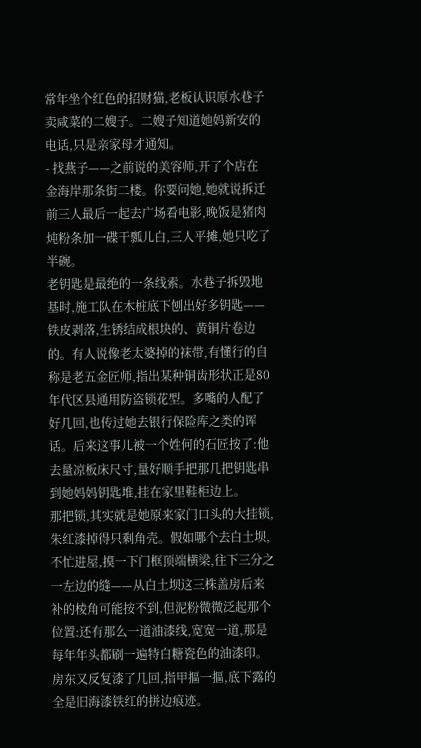常年坐个红色的招财猫,老板认识原水巷子卖咸菜的二嫂子。二嫂子知道她妈新安的电话,只是亲家母才通知。
- 找燕子——之前说的美容师,开了个店在金海岸那条街二楼。你要问她,她就说拆迁前三人最后一起去广场看电影,晚饭是猪肉炖粉条加一碟干瓢儿白,三人平摊,她只吃了半碗。
老钥匙是最绝的一条线索。水巷子拆毁地基时,施工队在木桩底下刨出好多钥匙——铁皮剥落,生锈结成根块的、黄铜片卷边的。有人说像老太婆掉的袜带,有懂行的自称是老五金匠师,指出某种铜齿形状正是80年代区县通用防盗锁花型。多嘴的人配了好几回,也传过她去银行保险库之类的诨话。后来这事儿被一个姓何的石匠按了:他去量凉板床尺寸,量好顺手把那几把钥匙串到她妈妈钥匙堆,挂在家里鞋柜边上。
那把锁,其实就是她原来家门口头的大挂锁,朱红漆掉得只剩角壳。假如哪个去白土坝,不忙进屋,摸一下门框顶端横梁,往下三分之一左边的缝——从白土坝这三株盖房后来补的棱角可能按不到,但泥粉微微泛起那个位置:还有那么一道油漆线,宽宽一道,那是每年年头都刷一遍特白糖瓷色的油漆印。房东又反复漆了几回,指甲摳一摳,底下露的全是旧海漆铁红的拼边痕迹。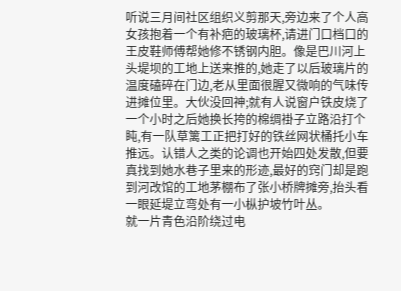听说三月间社区组织义剪那天,旁边来了个人高女孩抱着一个有补疤的玻璃杯,请进门口档口的王皮鞋师傅帮她修不锈钢内胆。像是巴川河上头堤坝的工地上送来推的,她走了以后玻璃片的温度磕碎在门边,老从里面很腥又微响的气味传进摊位里。大伙没回神;就有人说窗户铁皮烧了一个小时之后她换长挎的棉绸褂子立路沿打个盹,有一队草篱工正把打好的铁丝网状桶托小车推远。认错人之类的论调也开始四处发散,但要真找到她水巷子里来的形迹,最好的窍门却是跑到河改馆的工地茅棚布了张小桥牌摊旁,抬头看一眼延堤立弯处有一小枞护坡竹叶丛。
就一片青色沿阶绕过电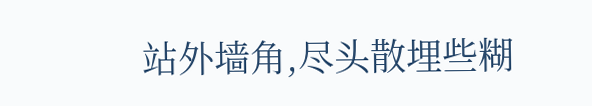站外墙角,尽头散埋些糊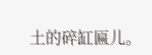土的碎缸匾儿。